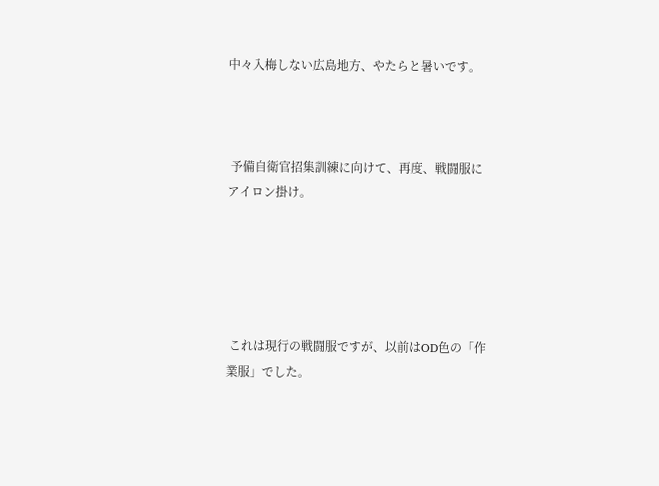中々入梅しない広島地方、やたらと暑いです。



 予備自衛官招集訓練に向けて、再度、戦闘服にアイロン掛け。





 これは現行の戦闘服ですが、以前はOD色の「作業服」でした。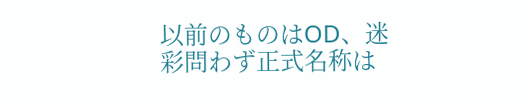以前のものはOD、迷彩問わず正式名称は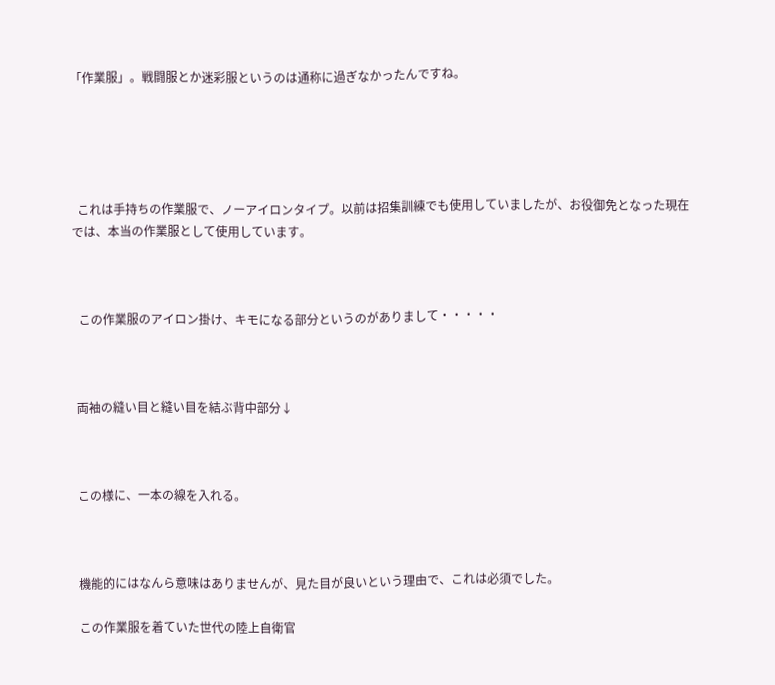「作業服」。戦闘服とか迷彩服というのは通称に過ぎなかったんですね。





  これは手持ちの作業服で、ノーアイロンタイプ。以前は招集訓練でも使用していましたが、お役御免となった現在では、本当の作業服として使用しています。



  この作業服のアイロン掛け、キモになる部分というのがありまして・・・・・



 両袖の縫い目と縫い目を結ぶ背中部分↓



 この様に、一本の線を入れる。



 機能的にはなんら意味はありませんが、見た目が良いという理由で、これは必須でした。

 この作業服を着ていた世代の陸上自衛官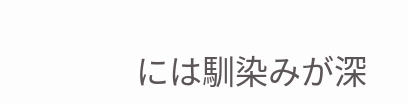には馴染みが深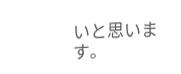いと思います。